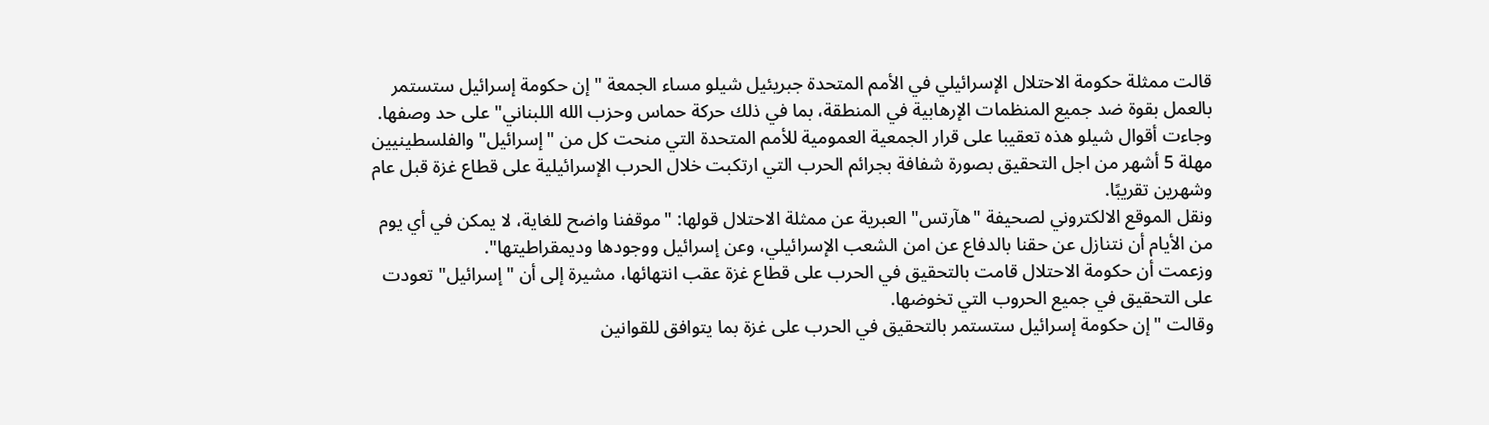قالت ممثلة حكومة الاحتلال الإسرائيلي في الأمم المتحدة جبريئيل شيلو مساء الجمعة " إن حكومة إسرائيل ستستمر بالعمل بقوة ضد جميع المنظمات الإرهابية في المنطقة، بما في ذلك حركة حماس وحزب الله اللبناني" على حد وصفها.
وجاءت أقوال شيلو هذه تعقيبا على قرار الجمعية العمومية للأمم المتحدة التي منحت كل من "إسرائيل" والفلسطينيين مهلة 5 أشهر من اجل التحقيق بصورة شفافة بجرائم الحرب التي ارتكبت خلال الحرب الإسرائيلية على قطاع غزة قبل عام وشهرين تقريبًا.
ونقل الموقع الالكتروني لصحيفة "هآرتس" العبرية عن ممثلة الاحتلال قولها: "موقفنا واضح للغاية، لا يمكن في أي يوم من الأيام أن نتنازل عن حقنا بالدفاع عن امن الشعب الإسرائيلي، وعن إسرائيل ووجودها وديمقراطيتها".
وزعمت أن حكومة الاحتلال قامت بالتحقيق في الحرب على قطاع غزة عقب انتهائها، مشيرة إلى أن "إسرائيل" تعودت على التحقيق في جميع الحروب التي تخوضها.
وقالت "إن حكومة إسرائيل ستستمر بالتحقيق في الحرب على غزة بما يتوافق للقوانين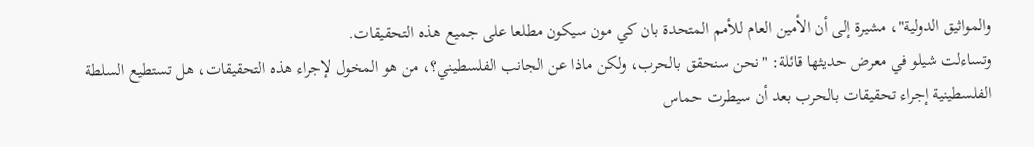والمواثيق الدولية"، مشيرة إلى أن الأمين العام للأمم المتحدة بان كي مون سيكون مطلعا على جميع هذه التحقيقات.
وتساءلت شيلو في معرض حديثها قائلة: "نحن سنحقق بالحرب، ولكن ماذا عن الجانب الفلسطيني؟، من هو المخول لإجراء هذه التحقيقات، هل تستطيع السلطة الفلسطينية إجراء تحقيقات بالحرب بعد أن سيطرت حماس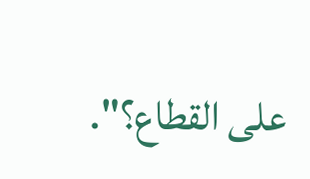على القطاع؟".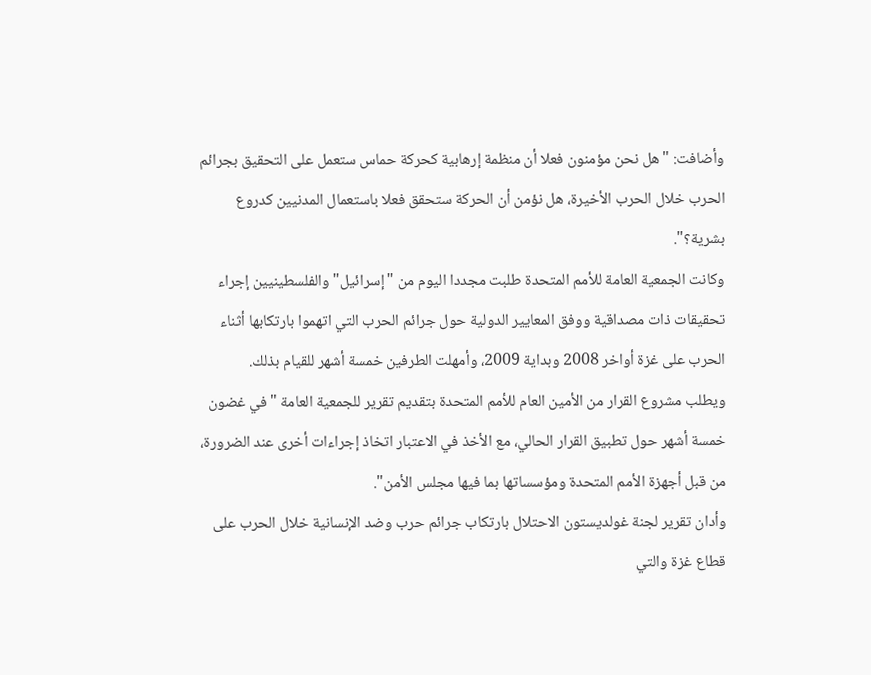وأضافت: "هل نحن مؤمنون فعلا أن منظمة إرهابية كحركة حماس ستعمل على التحقيق بجرائم الحرب خلال الحرب الأخيرة، هل نؤمن أن الحركة ستحقق فعلا باستعمال المدنيين كدروع بشرية؟".
وكانت الجمعية العامة للأمم المتحدة طلبت مجددا اليوم من "إسرائيل" والفلسطينيين إجراء تحقيقات ذات مصداقية ووفق المعايير الدولية حول جرائم الحرب التي اتهموا بارتكابها أثناء الحرب على غزة أواخر 2008 وبداية 2009، وأمهلت الطرفين خمسة أشهر للقيام بذلك.
ويطلب مشروع القرار من الأمين العام للأمم المتحدة بتقديم تقرير للجمعية العامة "في غضون خمسة أشهر حول تطبيق القرار الحالي، مع الأخذ في الاعتبار اتخاذ إجراءات أخرى عند الضرورة، من قبل أجهزة الأمم المتحدة ومؤسساتها بما فيها مجلس الأمن".
وأدان تقرير لجنة غولديستون الاحتلال بارتكاب جرائم حرب وضد الإنسانية خلال الحرب على قطاع غزة والتي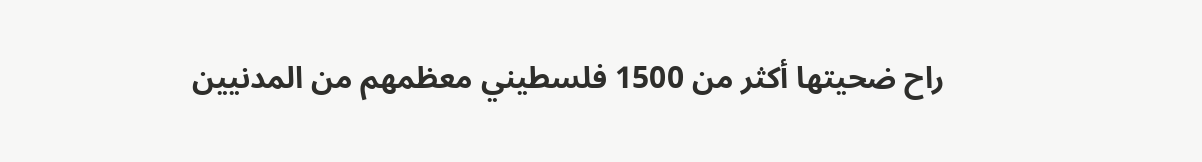راح ضحيتها أكثر من 1500 فلسطيني معظمهم من المدنيين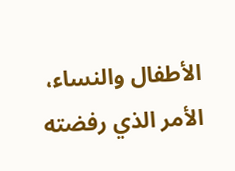الأطفال والنساء، الأمر الذي رفضته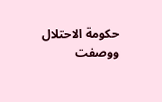حكومة الاحتلال ووصفت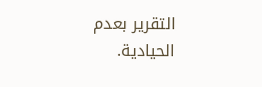التقرير بعدم الحيادية.